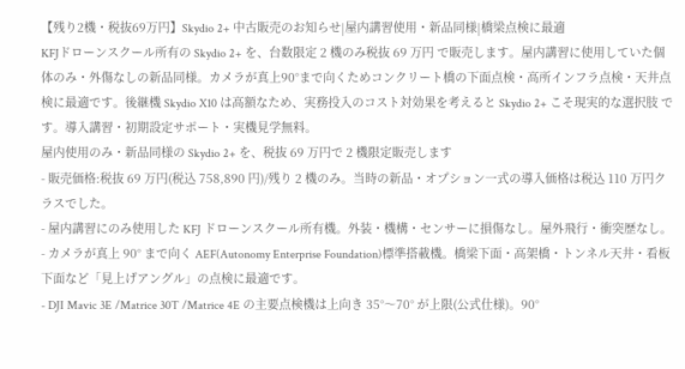【残り2機・税抜69万円】Skydio 2+ 中古販売のお知らせ|屋内講習使用・新品同様|橋梁点検に最適
KFJドローンスクール所有の Skydio 2+ を、台数限定 2 機のみ税抜 69 万円 で販売します。屋内講習に使用していた個体のみ・外傷なしの新品同様。カメラが真上90°まで向くためコンクリート橋の下面点検・高所インフラ点検・天井点検に最適です。後継機 Skydio X10 は高額なため、実務投入のコスト対効果を考えると Skydio 2+ こそ現実的な選択肢 です。導入講習・初期設定サポート・実機見学無料。
屋内使用のみ・新品同様の Skydio 2+ を、税抜 69 万円で 2 機限定販売します
- 販売価格:税抜 69 万円(税込 758,890 円)/残り 2 機のみ。当時の新品・オプション一式の導入価格は税込 110 万円クラスでした。
- 屋内講習にのみ使用した KFJ ドローンスクール所有機。外装・機構・センサーに損傷なし。屋外飛行・衝突歴なし。
- カメラが真上 90° まで向く AEF(Autonomy Enterprise Foundation)標準搭載機。橋梁下面・高架橋・トンネル天井・看板下面など「見上げアングル」の点検に最適です。
- DJI Mavic 3E /Matrice 30T /Matrice 4E の主要点検機は上向き 35°〜70° が上限(公式仕様)。90°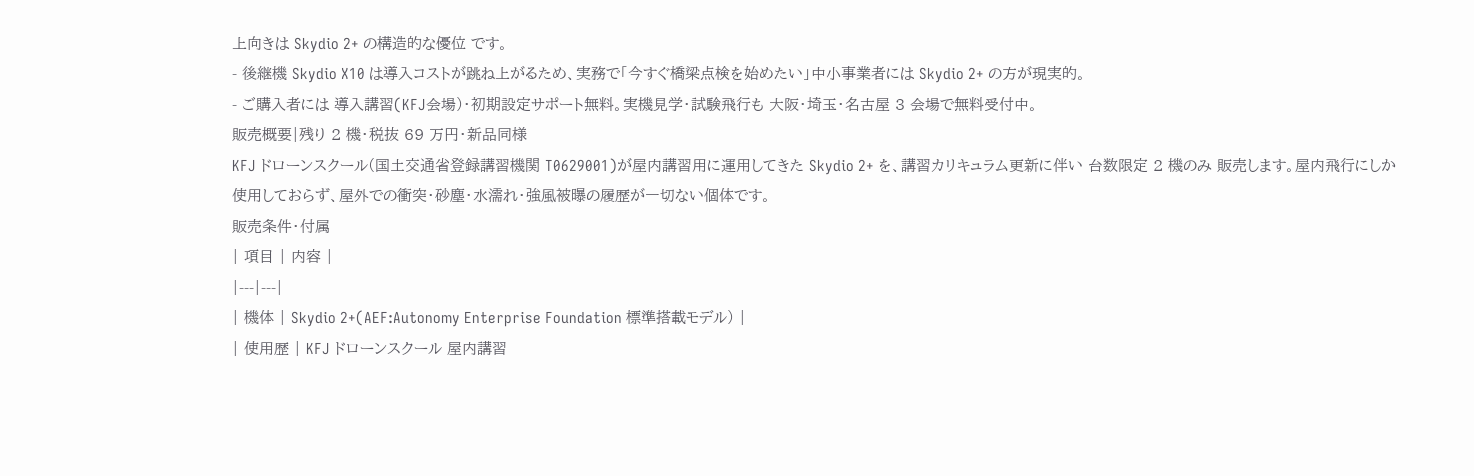上向きは Skydio 2+ の構造的な優位 です。
- 後継機 Skydio X10 は導入コストが跳ね上がるため、実務で「今すぐ橋梁点検を始めたい」中小事業者には Skydio 2+ の方が現実的。
- ご購入者には 導入講習(KFJ会場)・初期設定サポート無料。実機見学・試験飛行も 大阪・埼玉・名古屋 3 会場で無料受付中。
販売概要|残り 2 機・税抜 69 万円・新品同様
KFJ ドローンスクール(国土交通省登録講習機関 T0629001)が屋内講習用に運用してきた Skydio 2+ を、講習カリキュラム更新に伴い 台数限定 2 機のみ 販売します。屋内飛行にしか使用しておらず、屋外での衝突・砂塵・水濡れ・強風被曝の履歴が一切ない個体です。
販売条件・付属
| 項目 | 内容 |
|---|---|
| 機体 | Skydio 2+(AEF:Autonomy Enterprise Foundation 標準搭載モデル) |
| 使用歴 | KFJ ドローンスクール 屋内講習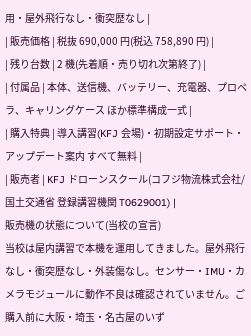用・屋外飛行なし・衝突歴なし |
| 販売価格 | 税抜 690,000 円(税込 758,890 円) |
| 残り台数 | 2 機(先着順・売り切れ次第終了) |
| 付属品 | 本体、送信機、バッテリー、充電器、プロペラ、キャリングケース ほか標準構成一式 |
| 購入特典 | 導入講習(KFJ 会場)・初期設定サポート・アップデート案内 すべて無料 |
| 販売者 | KFJ ドローンスクール(コフジ物流株式会社/国土交通省 登録講習機関 T0629001) |
販売機の状態について(当校の宣言)
当校は屋内講習で本機を運用してきました。屋外飛行なし・衝突歴なし・外装傷なし。センサー・IMU・カメラモジュールに動作不良は確認されていません。ご購入前に大阪・埼玉・名古屋のいず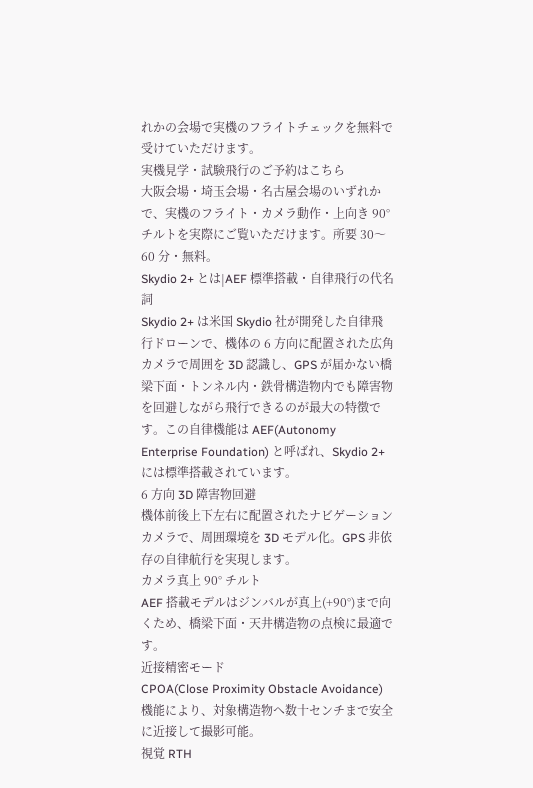れかの会場で実機のフライトチェックを無料で受けていただけます。
実機見学・試験飛行のご予約はこちら
大阪会場・埼玉会場・名古屋会場のいずれかで、実機のフライト・カメラ動作・上向き 90° チルトを実際にご覧いただけます。所要 30〜60 分・無料。
Skydio 2+ とは|AEF 標準搭載・自律飛行の代名詞
Skydio 2+ は米国 Skydio 社が開発した自律飛行ドローンで、機体の 6 方向に配置された広角カメラで周囲を 3D 認識し、GPS が届かない橋梁下面・トンネル内・鉄骨構造物内でも障害物を回避しながら飛行できるのが最大の特徴です。この自律機能は AEF(Autonomy Enterprise Foundation) と呼ばれ、Skydio 2+ には標準搭載されています。
6 方向 3D 障害物回避
機体前後上下左右に配置されたナビゲーションカメラで、周囲環境を 3D モデル化。GPS 非依存の自律航行を実現します。
カメラ真上 90° チルト
AEF 搭載モデルはジンバルが真上(+90°)まで向くため、橋梁下面・天井構造物の点検に最適です。
近接精密モード
CPOA(Close Proximity Obstacle Avoidance)機能により、対象構造物へ数十センチまで安全に近接して撮影可能。
視覚 RTH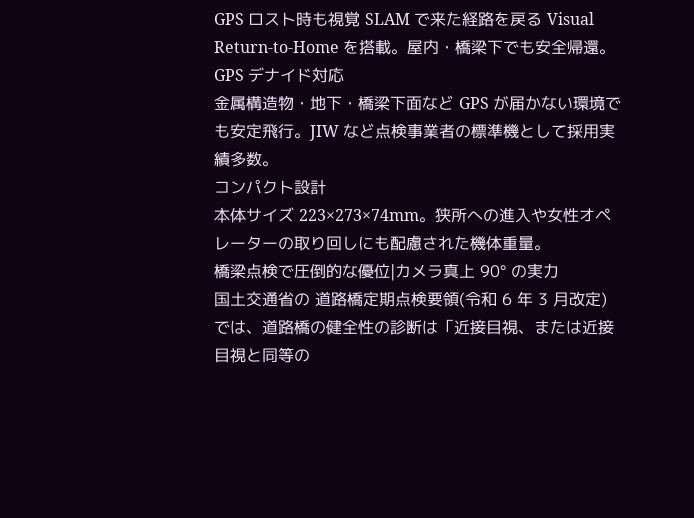GPS ロスト時も視覚 SLAM で来た経路を戻る Visual Return-to-Home を搭載。屋内・橋梁下でも安全帰還。
GPS デナイド対応
金属構造物・地下・橋梁下面など GPS が届かない環境でも安定飛行。JIW など点検事業者の標準機として採用実績多数。
コンパクト設計
本体サイズ 223×273×74mm。狭所への進入や女性オペレーターの取り回しにも配慮された機体重量。
橋梁点検で圧倒的な優位|カメラ真上 90° の実力
国土交通省の 道路橋定期点検要領(令和 6 年 3 月改定) では、道路橋の健全性の診断は「近接目視、または近接目視と同等の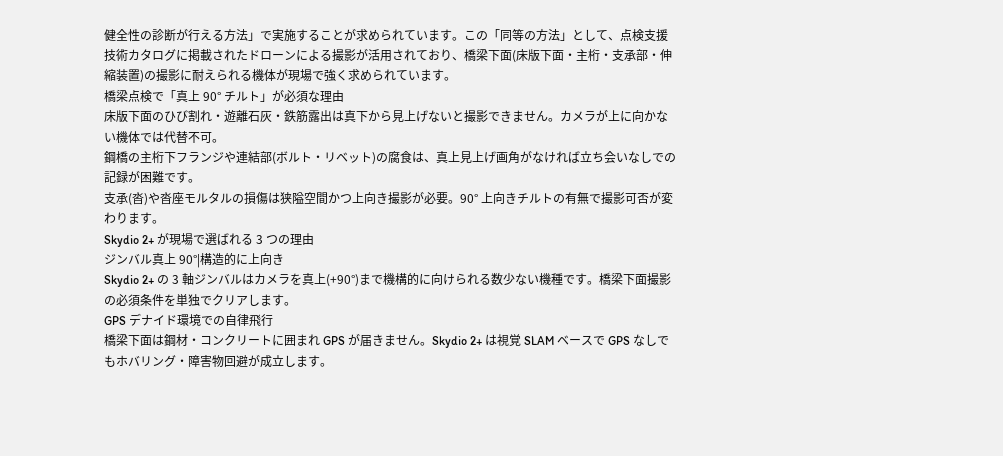健全性の診断が行える方法」で実施することが求められています。この「同等の方法」として、点検支援技術カタログに掲載されたドローンによる撮影が活用されており、橋梁下面(床版下面・主桁・支承部・伸縮装置)の撮影に耐えられる機体が現場で強く求められています。
橋梁点検で「真上 90° チルト」が必須な理由
床版下面のひび割れ・遊離石灰・鉄筋露出は真下から見上げないと撮影できません。カメラが上に向かない機体では代替不可。
鋼橋の主桁下フランジや連結部(ボルト・リベット)の腐食は、真上見上げ画角がなければ立ち会いなしでの記録が困難です。
支承(沓)や沓座モルタルの損傷は狭隘空間かつ上向き撮影が必要。90° 上向きチルトの有無で撮影可否が変わります。
Skydio 2+ が現場で選ばれる 3 つの理由
ジンバル真上 90°|構造的に上向き
Skydio 2+ の 3 軸ジンバルはカメラを真上(+90°)まで機構的に向けられる数少ない機種です。橋梁下面撮影の必須条件を単独でクリアします。
GPS デナイド環境での自律飛行
橋梁下面は鋼材・コンクリートに囲まれ GPS が届きません。Skydio 2+ は視覚 SLAM ベースで GPS なしでもホバリング・障害物回避が成立します。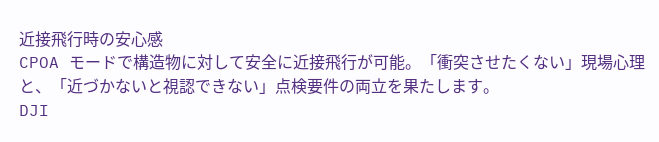近接飛行時の安心感
CPOA モードで構造物に対して安全に近接飛行が可能。「衝突させたくない」現場心理と、「近づかないと視認できない」点検要件の両立を果たします。
DJI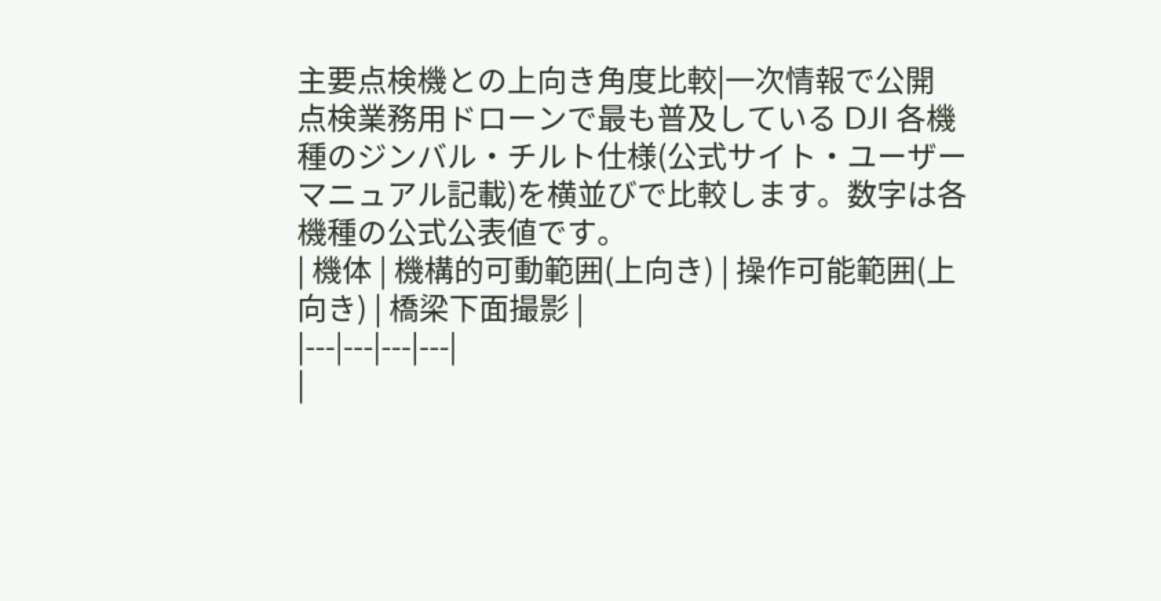主要点検機との上向き角度比較|一次情報で公開
点検業務用ドローンで最も普及している DJI 各機種のジンバル・チルト仕様(公式サイト・ユーザーマニュアル記載)を横並びで比較します。数字は各機種の公式公表値です。
| 機体 | 機構的可動範囲(上向き) | 操作可能範囲(上向き) | 橋梁下面撮影 |
|---|---|---|---|
|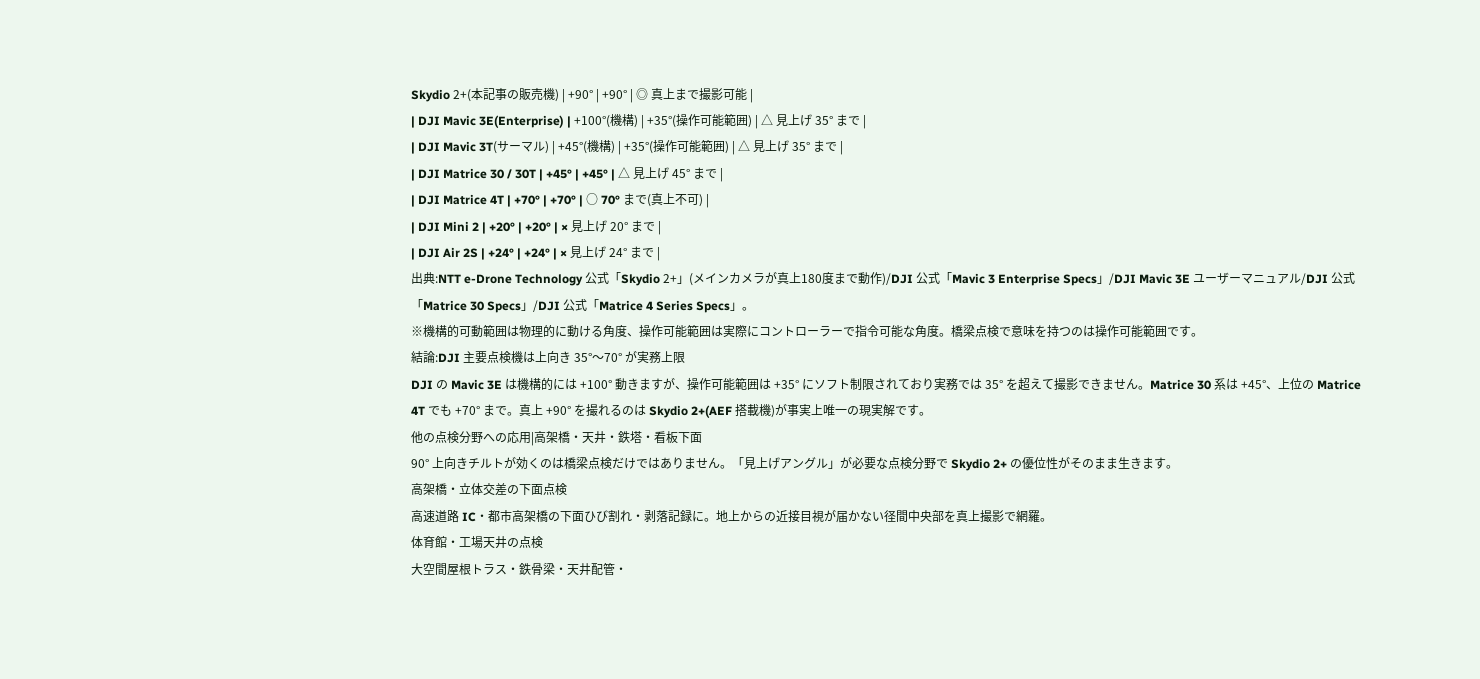Skydio 2+(本記事の販売機) | +90° | +90° | ◎ 真上まで撮影可能 |
| DJI Mavic 3E(Enterprise) | +100°(機構) | +35°(操作可能範囲) | △ 見上げ 35° まで |
| DJI Mavic 3T(サーマル) | +45°(機構) | +35°(操作可能範囲) | △ 見上げ 35° まで |
| DJI Matrice 30 / 30T | +45° | +45° | △ 見上げ 45° まで |
| DJI Matrice 4T | +70° | +70° | ○ 70° まで(真上不可) |
| DJI Mini 2 | +20° | +20° | × 見上げ 20° まで |
| DJI Air 2S | +24° | +24° | × 見上げ 24° まで |
出典:NTT e-Drone Technology 公式「Skydio 2+」(メインカメラが真上180度まで動作)/DJI 公式「Mavic 3 Enterprise Specs」/DJI Mavic 3E ユーザーマニュアル/DJI 公式「Matrice 30 Specs」/DJI 公式「Matrice 4 Series Specs」。
※機構的可動範囲は物理的に動ける角度、操作可能範囲は実際にコントローラーで指令可能な角度。橋梁点検で意味を持つのは操作可能範囲です。
結論:DJI 主要点検機は上向き 35°〜70° が実務上限
DJI の Mavic 3E は機構的には +100° 動きますが、操作可能範囲は +35° にソフト制限されており実務では 35° を超えて撮影できません。Matrice 30 系は +45°、上位の Matrice 4T でも +70° まで。真上 +90° を撮れるのは Skydio 2+(AEF 搭載機)が事実上唯一の現実解です。
他の点検分野への応用|高架橋・天井・鉄塔・看板下面
90° 上向きチルトが効くのは橋梁点検だけではありません。「見上げアングル」が必要な点検分野で Skydio 2+ の優位性がそのまま生きます。
高架橋・立体交差の下面点検
高速道路 IC・都市高架橋の下面ひび割れ・剥落記録に。地上からの近接目視が届かない径間中央部を真上撮影で網羅。
体育館・工場天井の点検
大空間屋根トラス・鉄骨梁・天井配管・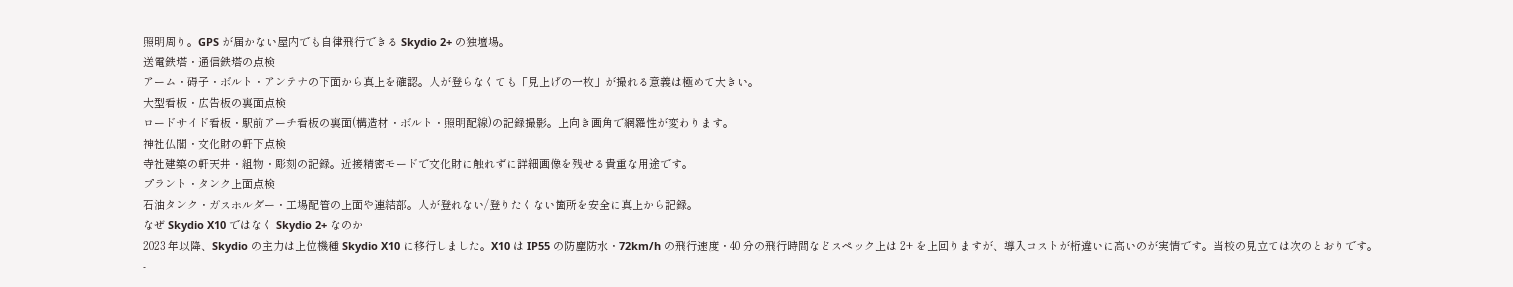照明周り。GPS が届かない屋内でも自律飛行できる Skydio 2+ の独壇場。
送電鉄塔・通信鉄塔の点検
アーム・碍子・ボルト・アンテナの下面から真上を確認。人が登らなくても「見上げの一枚」が撮れる意義は極めて大きい。
大型看板・広告板の裏面点検
ロードサイド看板・駅前アーチ看板の裏面(構造材・ボルト・照明配線)の記録撮影。上向き画角で網羅性が変わります。
神社仏閣・文化財の軒下点検
寺社建築の軒天井・組物・彫刻の記録。近接精密モードで文化財に触れずに詳細画像を残せる貴重な用途です。
プラント・タンク上面点検
石油タンク・ガスホルダー・工場配管の上面や連結部。人が登れない/登りたくない箇所を安全に真上から記録。
なぜ Skydio X10 ではなく Skydio 2+ なのか
2023 年以降、Skydio の主力は上位機種 Skydio X10 に移行しました。X10 は IP55 の防塵防水・72km/h の飛行速度・40 分の飛行時間などスペック上は 2+ を上回りますが、導入コストが桁違いに高いのが実情です。当校の見立ては次のとおりです。
-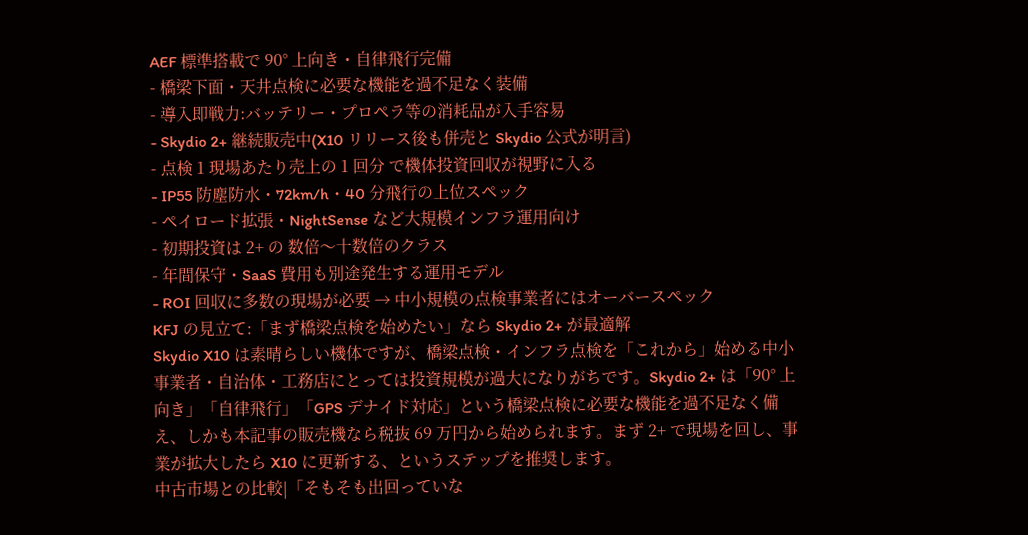AEF 標準搭載で 90° 上向き・自律飛行完備
- 橋梁下面・天井点検に必要な機能を過不足なく装備
- 導入即戦力:バッテリー・プロペラ等の消耗品が入手容易
- Skydio 2+ 継続販売中(X10 リリース後も併売と Skydio 公式が明言)
- 点検 1 現場あたり売上の 1 回分 で機体投資回収が視野に入る
- IP55 防塵防水・72km/h・40 分飛行の上位スペック
- ペイロード拡張・NightSense など大規模インフラ運用向け
- 初期投資は 2+ の 数倍〜十数倍のクラス
- 年間保守・SaaS 費用も別途発生する運用モデル
- ROI 回収に多数の現場が必要 → 中小規模の点検事業者にはオーバースペック
KFJ の見立て:「まず橋梁点検を始めたい」なら Skydio 2+ が最適解
Skydio X10 は素晴らしい機体ですが、橋梁点検・インフラ点検を「これから」始める中小事業者・自治体・工務店にとっては投資規模が過大になりがちです。Skydio 2+ は「90° 上向き」「自律飛行」「GPS デナイド対応」という橋梁点検に必要な機能を過不足なく備え、しかも本記事の販売機なら税抜 69 万円から始められます。まず 2+ で現場を回し、事業が拡大したら X10 に更新する、というステップを推奨します。
中古市場との比較|「そもそも出回っていな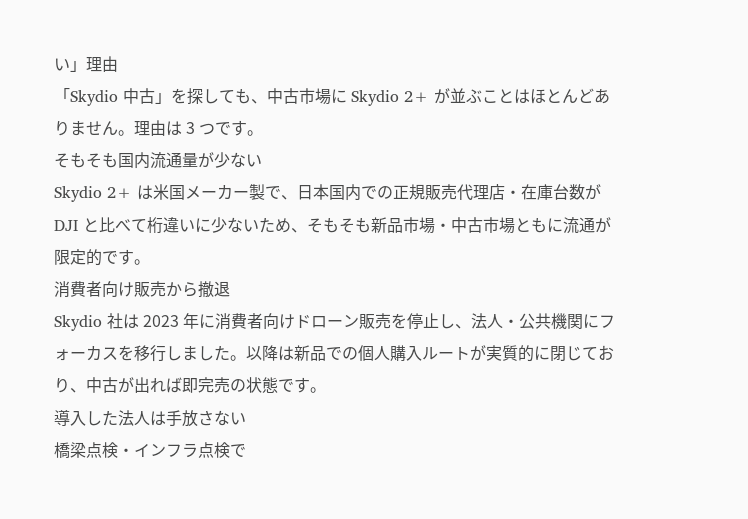い」理由
「Skydio 中古」を探しても、中古市場に Skydio 2+ が並ぶことはほとんどありません。理由は 3 つです。
そもそも国内流通量が少ない
Skydio 2+ は米国メーカー製で、日本国内での正規販売代理店・在庫台数が DJI と比べて桁違いに少ないため、そもそも新品市場・中古市場ともに流通が限定的です。
消費者向け販売から撤退
Skydio 社は 2023 年に消費者向けドローン販売を停止し、法人・公共機関にフォーカスを移行しました。以降は新品での個人購入ルートが実質的に閉じており、中古が出れば即完売の状態です。
導入した法人は手放さない
橋梁点検・インフラ点検で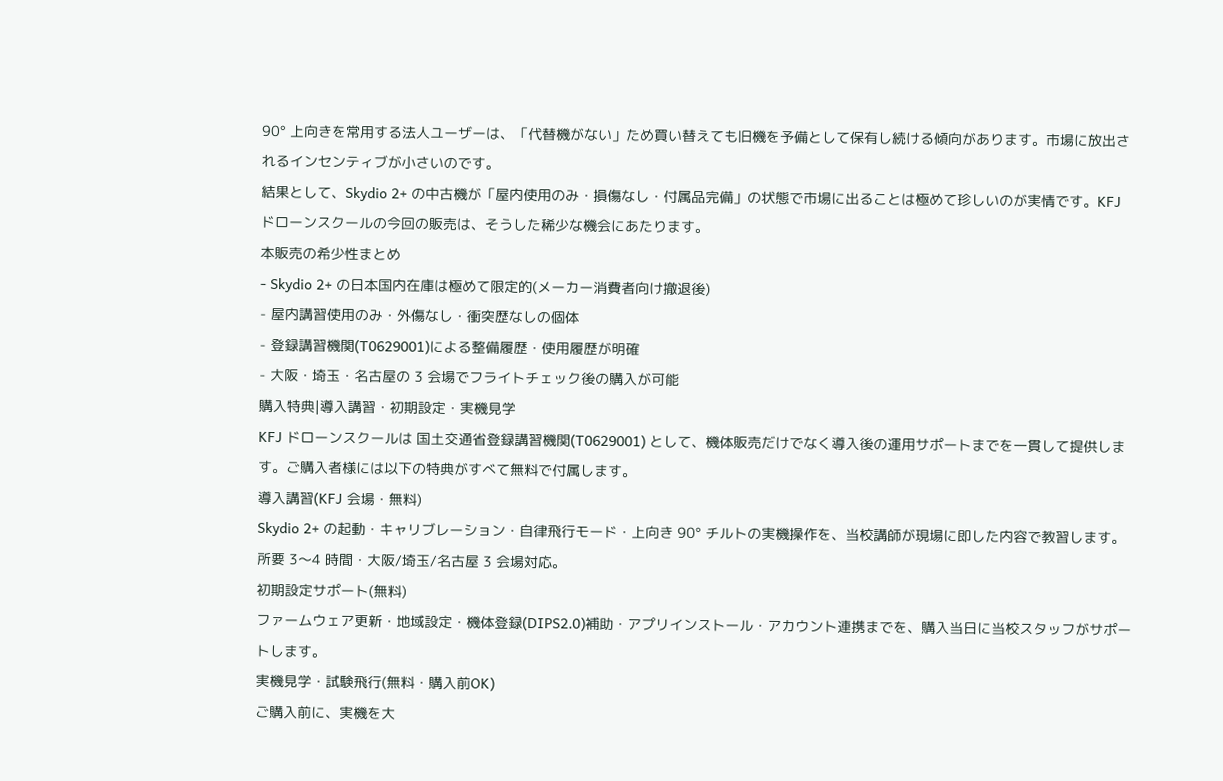90° 上向きを常用する法人ユーザーは、「代替機がない」ため買い替えても旧機を予備として保有し続ける傾向があります。市場に放出されるインセンティブが小さいのです。
結果として、Skydio 2+ の中古機が「屋内使用のみ・損傷なし・付属品完備」の状態で市場に出ることは極めて珍しいのが実情です。KFJ ドローンスクールの今回の販売は、そうした稀少な機会にあたります。
本販売の希少性まとめ
- Skydio 2+ の日本国内在庫は極めて限定的(メーカー消費者向け撤退後)
- 屋内講習使用のみ・外傷なし・衝突歴なしの個体
- 登録講習機関(T0629001)による整備履歴・使用履歴が明確
- 大阪・埼玉・名古屋の 3 会場でフライトチェック後の購入が可能
購入特典|導入講習・初期設定・実機見学
KFJ ドローンスクールは 国土交通省登録講習機関(T0629001) として、機体販売だけでなく導入後の運用サポートまでを一貫して提供します。ご購入者様には以下の特典がすべて無料で付属します。
導入講習(KFJ 会場・無料)
Skydio 2+ の起動・キャリブレーション・自律飛行モード・上向き 90° チルトの実機操作を、当校講師が現場に即した内容で教習します。所要 3〜4 時間・大阪/埼玉/名古屋 3 会場対応。
初期設定サポート(無料)
ファームウェア更新・地域設定・機体登録(DIPS2.0)補助・アプリインストール・アカウント連携までを、購入当日に当校スタッフがサポートします。
実機見学・試験飛行(無料・購入前OK)
ご購入前に、実機を大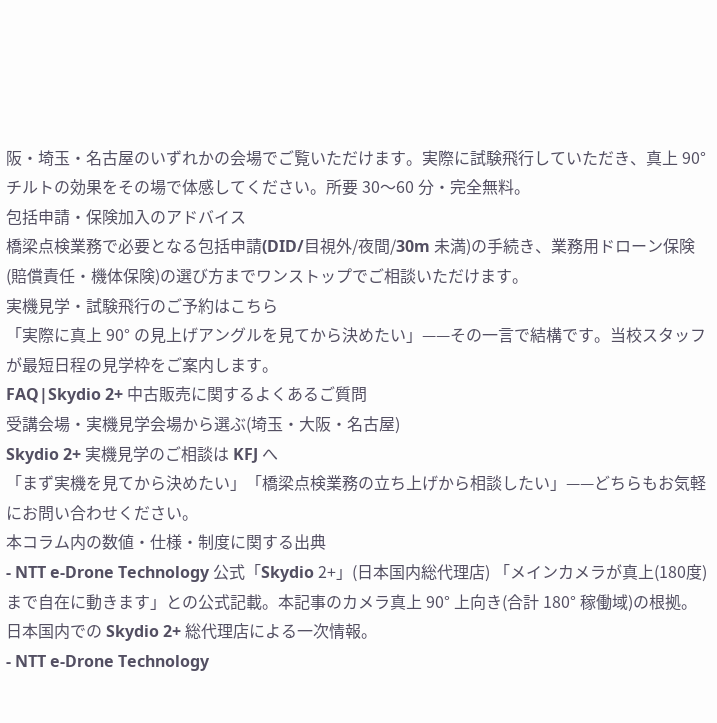阪・埼玉・名古屋のいずれかの会場でご覧いただけます。実際に試験飛行していただき、真上 90° チルトの効果をその場で体感してください。所要 30〜60 分・完全無料。
包括申請・保険加入のアドバイス
橋梁点検業務で必要となる包括申請(DID/目視外/夜間/30m 未満)の手続き、業務用ドローン保険(賠償責任・機体保険)の選び方までワンストップでご相談いただけます。
実機見学・試験飛行のご予約はこちら
「実際に真上 90° の見上げアングルを見てから決めたい」——その一言で結構です。当校スタッフが最短日程の見学枠をご案内します。
FAQ|Skydio 2+ 中古販売に関するよくあるご質問
受講会場・実機見学会場から選ぶ(埼玉・大阪・名古屋)
Skydio 2+ 実機見学のご相談は KFJ へ
「まず実機を見てから決めたい」「橋梁点検業務の立ち上げから相談したい」——どちらもお気軽にお問い合わせください。
本コラム内の数値・仕様・制度に関する出典
- NTT e-Drone Technology 公式「Skydio 2+」(日本国内総代理店) 「メインカメラが真上(180度)まで自在に動きます」との公式記載。本記事のカメラ真上 90° 上向き(合計 180° 稼働域)の根拠。日本国内での Skydio 2+ 総代理店による一次情報。
- NTT e-Drone Technology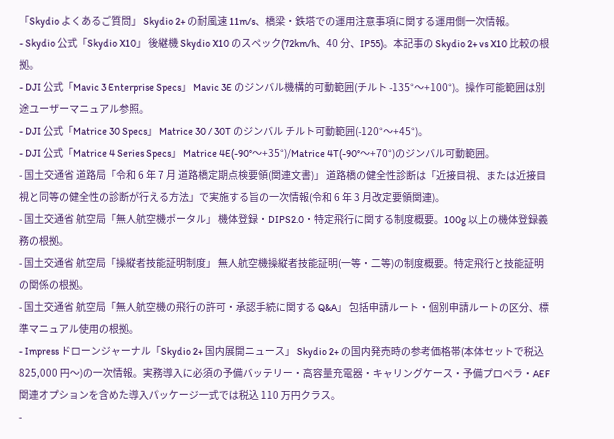「Skydio よくあるご質問」 Skydio 2+ の耐風速 11m/s、橋梁・鉄塔での運用注意事項に関する運用側一次情報。
- Skydio 公式「Skydio X10」 後継機 Skydio X10 のスペック(72km/h、40 分、IP55)。本記事の Skydio 2+ vs X10 比較の根拠。
- DJI 公式「Mavic 3 Enterprise Specs」 Mavic 3E のジンバル機構的可動範囲(チルト -135°〜+100°)。操作可能範囲は別途ユーザーマニュアル参照。
- DJI 公式「Matrice 30 Specs」 Matrice 30 / 30T のジンバル チルト可動範囲(-120°〜+45°)。
- DJI 公式「Matrice 4 Series Specs」 Matrice 4E(-90°〜+35°)/Matrice 4T(-90°〜+70°)のジンバル可動範囲。
- 国土交通省 道路局「令和 6 年 7 月 道路橋定期点検要領(関連文書)」 道路橋の健全性診断は「近接目視、または近接目視と同等の健全性の診断が行える方法」で実施する旨の一次情報(令和 6 年 3 月改定要領関連)。
- 国土交通省 航空局「無人航空機ポータル」 機体登録・DIPS2.0・特定飛行に関する制度概要。100g 以上の機体登録義務の根拠。
- 国土交通省 航空局「操縦者技能証明制度」 無人航空機操縦者技能証明(一等・二等)の制度概要。特定飛行と技能証明の関係の根拠。
- 国土交通省 航空局「無人航空機の飛行の許可・承認手続に関する Q&A」 包括申請ルート・個別申請ルートの区分、標準マニュアル使用の根拠。
- Impress ドローンジャーナル「Skydio 2+ 国内展開ニュース」 Skydio 2+ の国内発売時の参考価格帯(本体セットで税込 825,000 円〜)の一次情報。実務導入に必須の予備バッテリー・高容量充電器・キャリングケース・予備プロペラ・AEF関連オプションを含めた導入パッケージ一式では税込 110 万円クラス。
-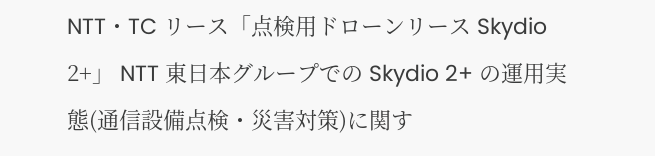NTT・TC リース「点検用ドローンリース Skydio 2+」 NTT 東日本グループでの Skydio 2+ の運用実態(通信設備点検・災害対策)に関す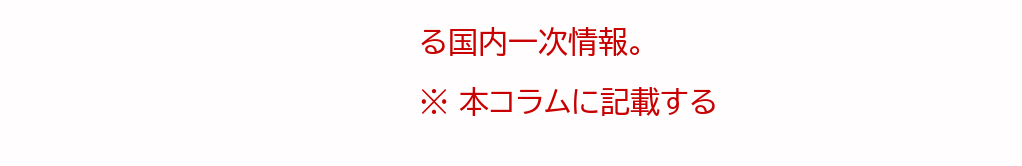る国内一次情報。
※ 本コラムに記載する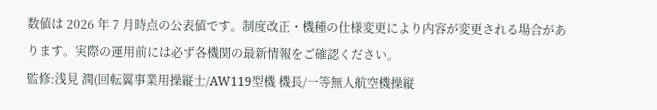数値は 2026 年 7 月時点の公表値です。制度改正・機種の仕様変更により内容が変更される場合があります。実際の運用前には必ず各機関の最新情報をご確認ください。
監修:浅見 潤(回転翼事業用操縦士/AW119型機 機長/一等無人航空機操縦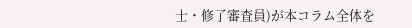士・修了審査員)が本コラム全体を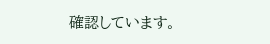確認しています。